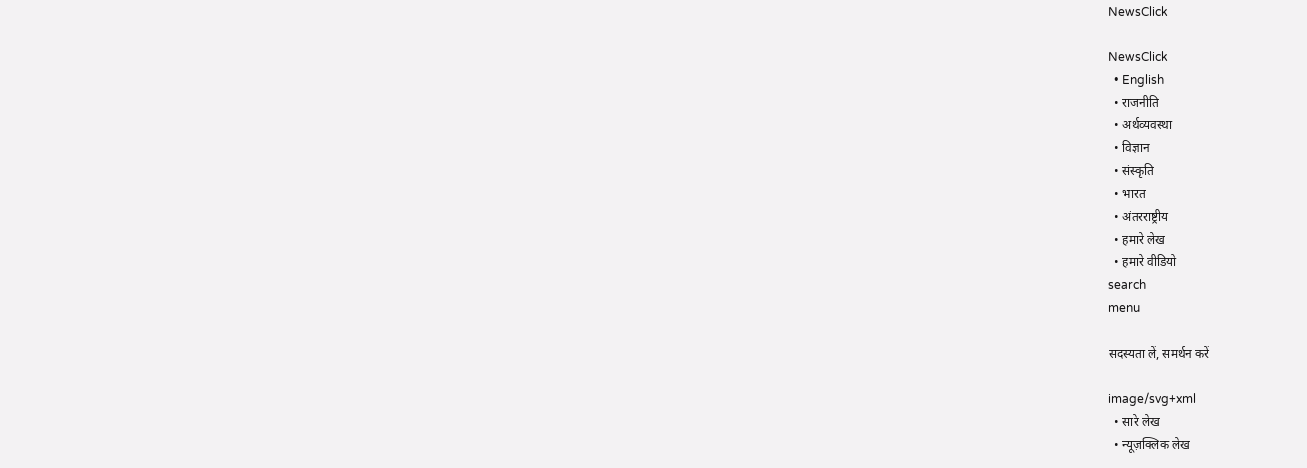NewsClick

NewsClick
  • English
  • राजनीति
  • अर्थव्यवस्था
  • विज्ञान
  • संस्कृति
  • भारत
  • अंतरराष्ट्रीय
  • हमारे लेख
  • हमारे वीडियो
search
menu

सदस्यता लें, समर्थन करें

image/svg+xml
  • सारे लेख
  • न्यूज़क्लिक लेख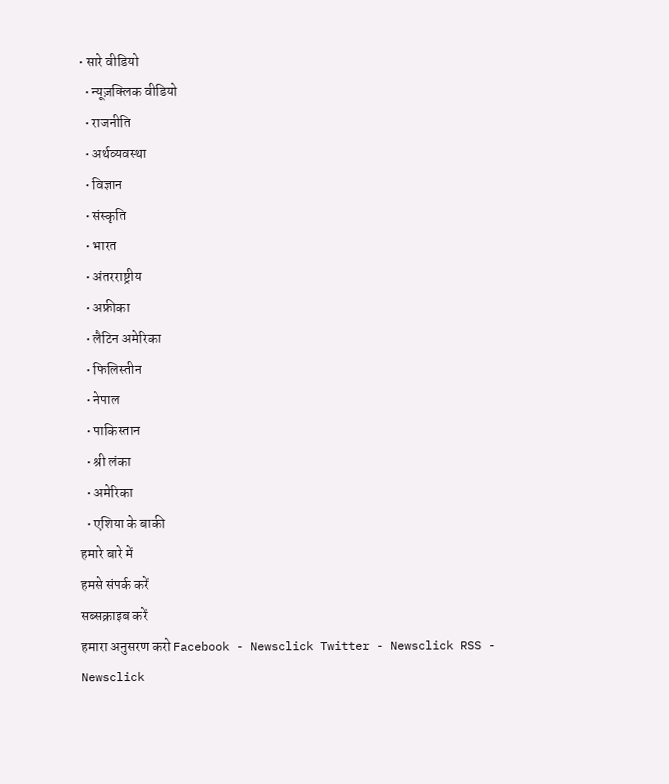• सारे वीडियो
  • न्यूज़क्लिक वीडियो
  • राजनीति
  • अर्थव्यवस्था
  • विज्ञान
  • संस्कृति
  • भारत
  • अंतरराष्ट्रीय
  • अफ्रीका
  • लैटिन अमेरिका
  • फिलिस्तीन
  • नेपाल
  • पाकिस्तान
  • श्री लंका
  • अमेरिका
  • एशिया के बाकी
हमारे बारे में
हमसे संपर्क करें
सब्सक्राइब करें
हमारा अनुसरण करो Facebook - Newsclick Twitter - Newsclick RSS - Newsclick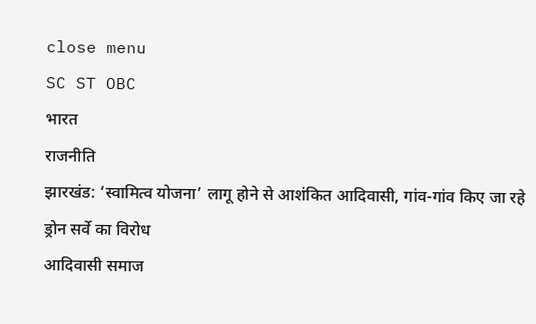close menu
SC ST OBC
भारत
राजनीति
झारखंड: ‘स्वामित्व योजना’ लागू होने से आशंकित आदिवासी, गांव-गांव किए जा रहे ड्रोन सर्वे का विरोध
आदिवासी समाज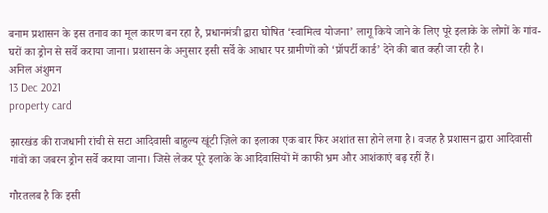बनाम प्रशासन के इस तनाव का मूल कारण बन रहा है, प्रधानमंत्री द्वारा घोषित ‘स्वामित्व योजना’ लागू किये जाने के लिए पूरे इलाके के लोगों के गांव-घरों का ड्रोन से सर्वे कराया जाना। प्रशासन के अनुसार इसी सर्वे के आधार पर ग्रामीणों को ‘प्रॉपर्टी कार्ड’ देने की बात कही जा रही है।
अनिल अंशुमन
13 Dec 2021
property card

झारखंड की राजधानी रांची से सटा आदिवासी बाहुल्य खूंटी ज़िले का इलाका एक बार फिर अशांत सा होने लगा है। वजह है प्रशासन द्वारा आदिवासी गांवों का जबरन ड्रोन सर्वे कराया जाना। जिसे लेकर पूरे इलाके के आदिवासियों में काफी भ्रम और आशंकाएं बढ़ रहीं हैं।

गौरतलब है कि इसी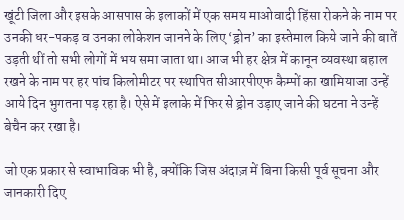खूंटी जिला और इसके आसपास के इलाकों में एक समय माओवादी हिंसा रोकने के नाम पर उनकी धर-पकड़ व उनका लोकेशन जानने के लिए ‘ड्रोन’ का इस्तेमाल किये जाने की बातें उड़ती थीं तो सभी लोगों में भय समा जाता था। आज भी हर क्षेत्र में कानून व्यवस्था बहाल रखने के नाम पर हर पांच किलोमीटर पर स्थापित सीआरपीएफ कैम्पों का खामियाजा उन्हें आये दिन भुगतना पड़ रहा है। ऐसे में इलाके में फिर से ड्रोन उड़ाए जाने की घटना ने उन्हें बेचैन कर रखा है।

जो एक प्रकार से स्वाभाविक भी है, क्योंकि जिस अंदाज़ में बिना किसी पूर्व सूचना और जानकारी दिए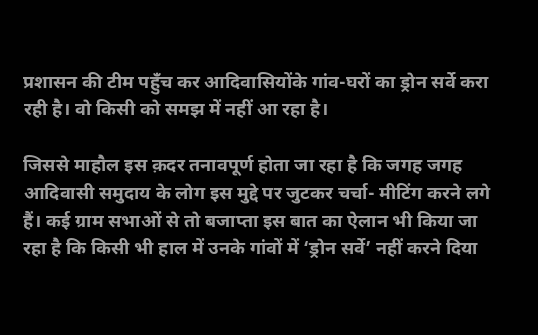प्रशासन की टीम पहुँच कर आदिवासियोंके गांव-घरों का ड्रोन सर्वे करा रही है। वो किसी को समझ में नहीं आ रहा है।

जिससे माहौल इस क़दर तनावपूर्ण होता जा रहा है कि जगह जगह आदिवासी समुदाय के लोग इस मुद्दे पर जुटकर चर्चा- मीटिंग करने लगे हैं। कई ग्राम सभाओं से तो बजाप्ता इस बात का ऐलान भी किया जा रहा है कि किसी भी हाल में उनके गांवों में ‘ड्रोन सर्वे’ नहीं करने दिया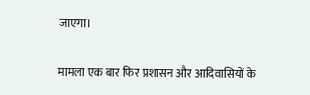जाएगा।

मामला एक बार फिर प्रशासन और आदिवासियों के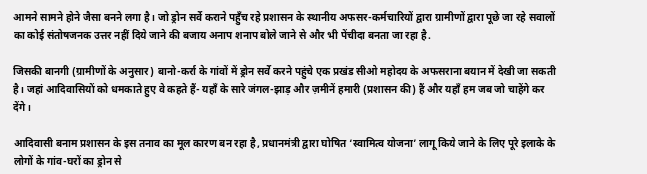आमने सामने होने जैसा बनने लगा है। जो ड्रोन सर्वे कराने पहुँच रहे प्रशासन के स्थानीय अफसर-कर्मचारियों द्वारा ग्रामीणों द्वारा पूछे जा रहे सवालों का कोई संतोषजनक उत्तर नहीं दिये जाने की बजाय अनाप शनाप बोले जाने से और भी पेंचीदा बनता जा रहा है.

जिसकी बानगी (ग्रामीणों के अनुसार) बानो-कर्रा के गांवों में ड्रोन सर्वे करने पहुंचे एक प्रखंड सीओ महोदय के अफसराना बयान में देखी जा सकती है। जहां आदिवासियों को धमकाते हुए वे कहते हैं- यहाँ के सारे जंगल-झाड़ और ज़मीनें हमारी (प्रशासन की) हैं और यहाँ हम जब जो चाहेंगे कर देंगे।

आदिवासी बनाम प्रशासन के इस तनाव का मूल कारण बन रहा है, प्रधानमंत्री द्वारा घोषित ‘स्वामित्व योजना’ लागू किये जाने के लिए पूरे इलाके के लोगों के गांव-घरों का ड्रोन से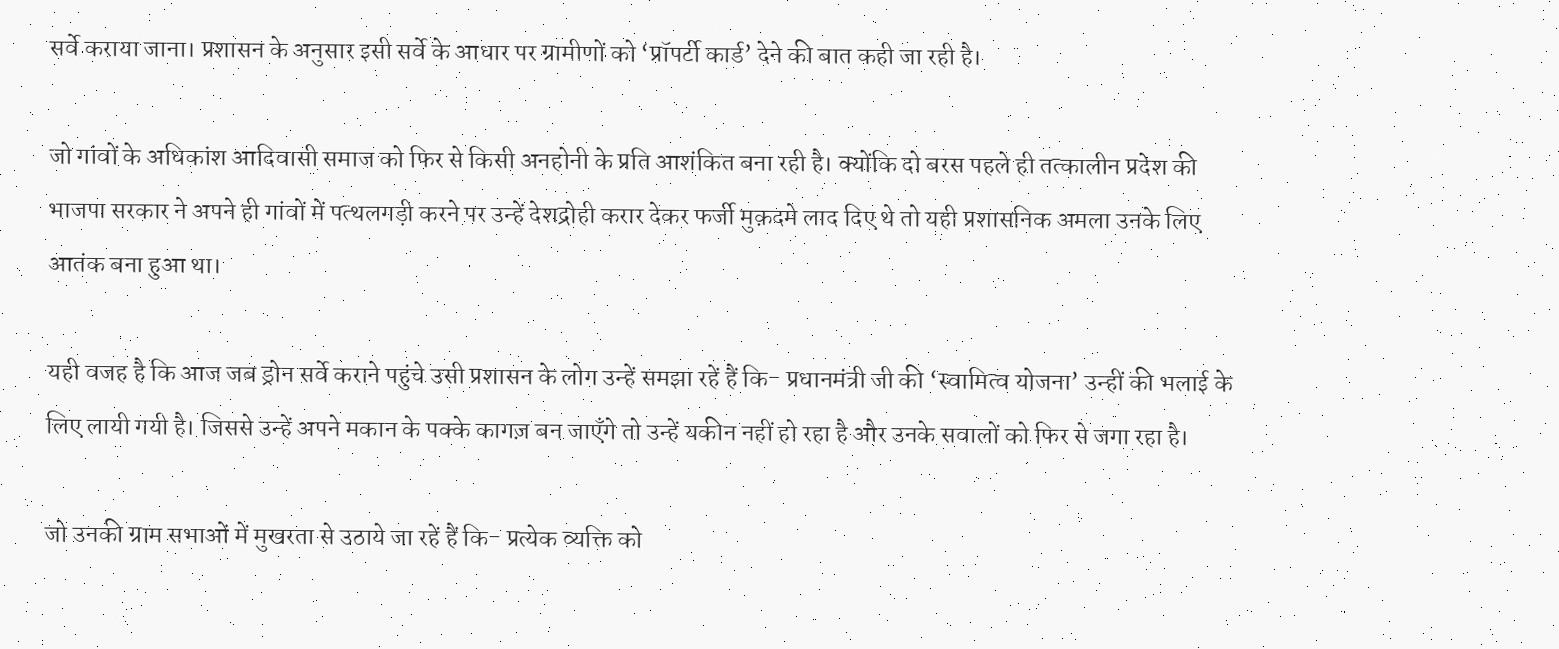सर्वे कराया जाना। प्रशासन के अनुसार इसी सर्वे के आधार पर ग्रामीणों को ‘प्रॉपर्टी कार्ड’ देने की बात कही जा रही है।

जो गांवों के अधिकांश आदिवासी समाज को फिर से किसी अनहोनी के प्रति आशंकित बना रही है। क्योंकि दो बरस पहले ही तत्कालीन प्रदेश की भाजपा सरकार ने अपने ही गांवों में पत्थलगड़ी करने पर उन्हें देशद्रोही करार देकर फर्जी मुक़दमे लाद दिए थे तो यही प्रशासनिक अमला उनके लिए आतंक बना हुआ था।

यही वजह है कि आज जब ड्रोन सर्वे कराने पहुंचे उसी प्रशासन के लोग उन्हें समझा रहें हैं कि- प्रधानमंत्री जी की ‘स्वामित्व योजना’ उन्हीं की भलाई के लिए लायी गयी है। जिससे उन्हें अपने मकान के पक्के कागज़ बन जाएँगे तो उन्हें यकीन नहीं हो रहा है और उनके सवालों को फिर से जगा रहा है।

जो उनकी ग्राम सभाओं में मुखरता से उठाये जा रहें हैं कि- प्रत्येक व्यक्ति को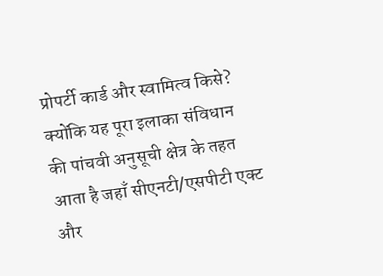प्रोपर्टी कार्ड और स्वामित्व किसे? क्योंकि यह पूरा इलाका संविधान की पांचवी अनुसूची क्षेत्र के तहत आता है जहाँ सीएनटी/एसपीटी एक्ट और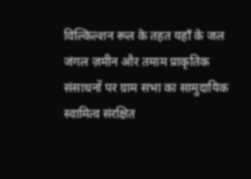विल्किल्शन रूल के तहत यहाँ के जल जंगल ज़मीन और तमाम प्राकृतिक संसाधनों पर ग्राम सभा का सामुदायिक स्वामित्व संरक्षित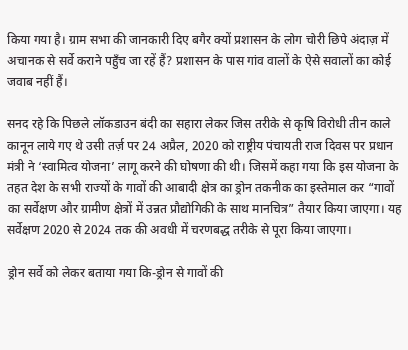किया गया है। ग्राम सभा की जानकारी दिए बगैर क्यों प्रशासन के लोग चोरी छिपे अंदाज़ में अचानक से सर्वे कराने पहुँच जा रहें हैं? प्रशासन के पास गांव वालों के ऐसे सवालों का कोई जवाब नहीं हैं।

सनद रहे कि पिछले लॉकडाउन बंदी का सहारा लेकर जिस तरीके से कृषि विरोधी तीन काले कानून लाये गए थे उसी तर्ज़ पर 24 अप्रैल, 2020 को राष्ट्रीय पंचायती राज दिवस पर प्रधान मंत्री ने ‘स्वामित्व योजना’ लागू करने की घोषणा की थी। जिसमें कहा गया कि इस योजना के तहत देश के सभी राज्यों के गावों की आबादी क्षेत्र का ड्रोन तकनीक का इस्तेमाल कर “गावों का सर्वेक्षण और ग्रामीण क्षेत्रों में उन्नत प्रौद्योगिकी के साथ मानचित्र” तैयार किया जाएगा। यह सर्वेक्षण 2020 से 2024 तक की अवधी में चरणबद्ध तरीके से पूरा किया जाएगा।

ड्रोन सर्वे को लेकर बताया गया कि-ड्रोन से गावों की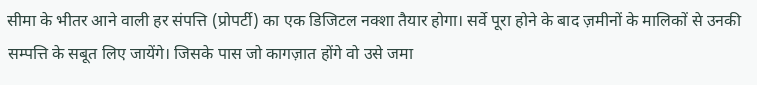सीमा के भीतर आने वाली हर संपत्ति (प्रोपर्टी) का एक डिजिटल नक्शा तैयार होगा। सर्वे पूरा होने के बाद ज़मीनों के मालिकों से उनकी सम्पत्ति के सबूत लिए जायेंगे। जिसके पास जो कागज़ात होंगे वो उसे जमा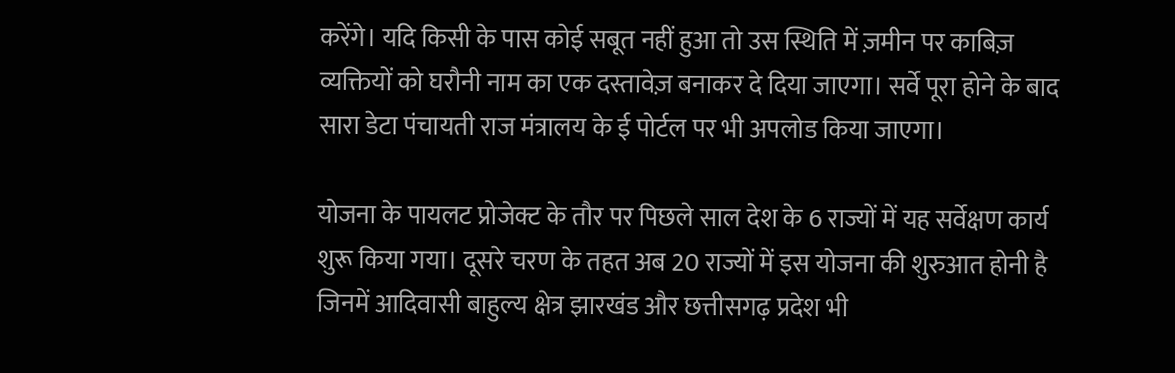करेंगे। यदि किसी के पास कोई सबूत नहीं हुआ तो उस स्थिति में ज़मीन पर काबिज़ व्यक्तियों को घरौनी नाम का एक दस्तावेज़ बनाकर दे दिया जाएगा। सर्वे पूरा होने के बाद सारा डेटा पंचायती राज मंत्रालय के ई पोर्टल पर भी अपलोड किया जाएगा।

योजना के पायलट प्रोजेक्ट के तौर पर पिछले साल देश के 6 राज्यों में यह सर्वेक्षण कार्य शुरू किया गया। दूसरे चरण के तहत अब 20 राज्यों में इस योजना की शुरुआत होनी है जिनमें आदिवासी बाहुल्य क्षेत्र झारखंड और छत्तीसगढ़ प्रदेश भी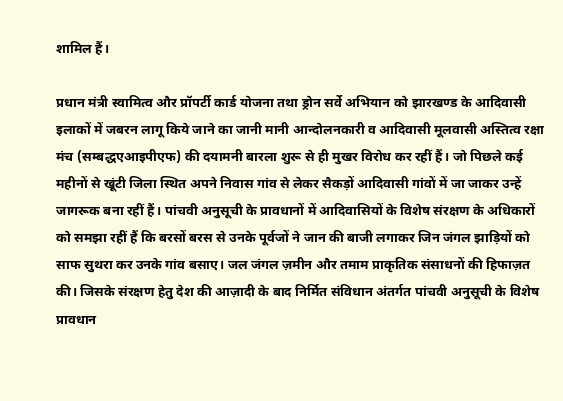शामिल हैं।

प्रधान मंत्री स्वामित्व और प्रॉपर्टी कार्ड योजना तथा ड्रोन सर्वे अभियान को झारखण्ड के आदिवासी इलाकों में जबरन लागू किये जाने का जानी मानी आन्दोलनकारी व आदिवासी मूलवासी अस्तित्व रक्षा मंच (सम्बद्धएआइपीएफ) की दयामनी बारला शुरू से ही मुखर विरोध कर रहीं हैं। जो पिछले कई महीनों से खूंटी जिला स्थित अपने निवास गांव से लेकर सैकड़ों आदिवासी गांवों में जा जाकर उन्हें जागरूक बना रहीं हैं। पांचवी अनुसूची के प्रावधानों में आदिवासियों के विशेष संरक्षण के अधिकारों को समझा रहीं हैं कि बरसों बरस से उनके पूर्वजों ने जान की बाजी लगाकर जिन जंगल झाड़ियों को साफ सुथरा कर उनके गांव बसाए। जल जंगल ज़मीन और तमाम प्राकृतिक संसाधनों की हिफाज़त की। जिसके संरक्षण हेतु देश की आज़ादी के बाद निर्मित संविधान अंतर्गत पांचवी अनुसूची के विशेष प्रावधान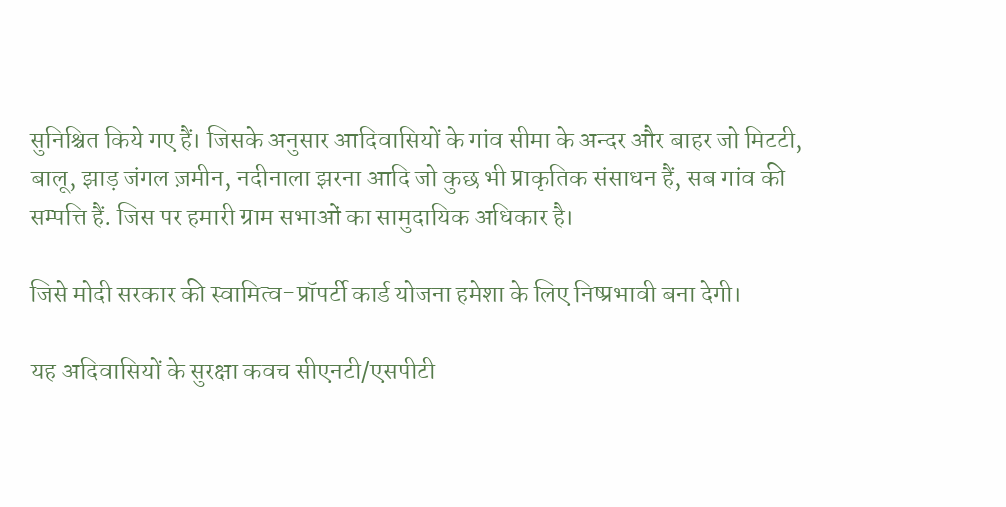सुनिश्चित किये गए हैं। जिसके अनुसार आदिवासियों के गांव सीमा के अन्दर और बाहर जो मिटटी, बालू, झाड़ जंगल ज़मीन, नदीनाला झरना आदि जो कुछ भी प्राकृतिक संसाधन हैं, सब गांव की सम्पत्ति हैं. जिस पर हमारी ग्राम सभाओं का सामुदायिक अधिकार है।

जिसे मोदी सरकार की स्वामित्व-प्रॉपर्टी कार्ड योजना हमेशा के लिए निष्प्रभावी बना देगी।

यह अदिवासियों के सुरक्षा कवच सीएनटी/एसपीटी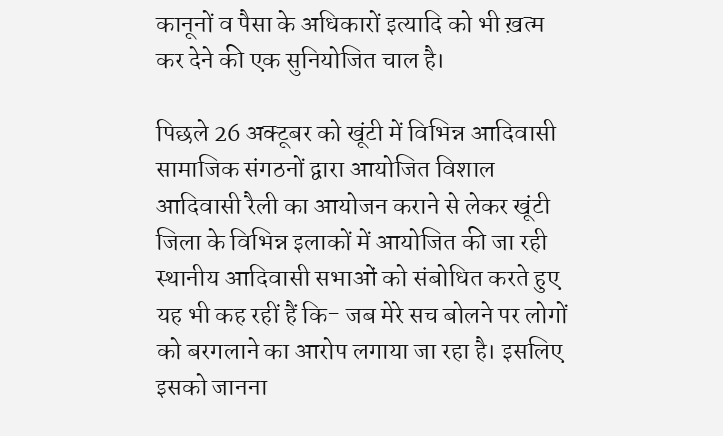कानूनों व पैसा के अधिकारों इत्यादि को भी ख़त्म कर देने की एक सुनियोजित चाल है।

पिछले 26 अक्टूबर को खूंटी में विभिन्न आदिवासी सामाजिक संगठनों द्वारा आयोजित विशाल आदिवासी रैली का आयोजन कराने से लेकर खूंटी जिला के विभिन्न इलाकों में आयोजित की जा रही स्थानीय आदिवासी सभाओं को संबोधित करते हुए यह भी कह रहीं हैं कि- जब मेरे सच बोलने पर लोगों को बरगलाने का आरोप लगाया जा रहा है। इसलिए इसको जानना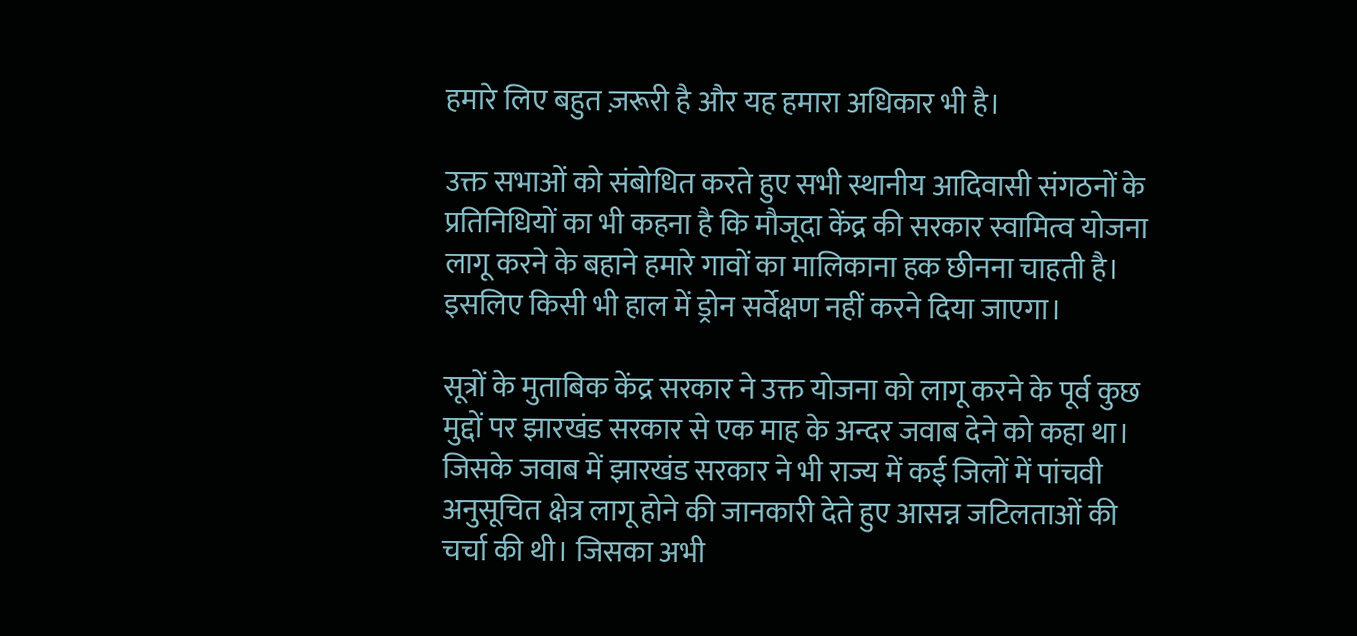हमारे लिए बहुत ज़रूरी है और यह हमारा अधिकार भी है।

उक्त सभाओं को संबोधित करते हुए सभी स्थानीय आदिवासी संगठनों के प्रतिनिधियों का भी कहना है कि मौजूदा केंद्र की सरकार स्वामित्व योजना लागू करने के बहाने हमारे गावों का मालिकाना हक छीनना चाहती है। इसलिए किसी भी हाल में ड्रोन सर्वेक्षण नहीं करने दिया जाएगा।

सूत्रों के मुताबिक केंद्र सरकार ने उक्त योजना को लागू करने के पूर्व कुछ मुद्दों पर झारखंड सरकार से एक माह के अन्दर जवाब देने को कहा था। जिसके जवाब में झारखंड सरकार ने भी राज्य में कई जिलों में पांचवी अनुसूचित क्षेत्र लागू होने की जानकारी देते हुए आसन्न जटिलताओं की चर्चा की थी। जिसका अभी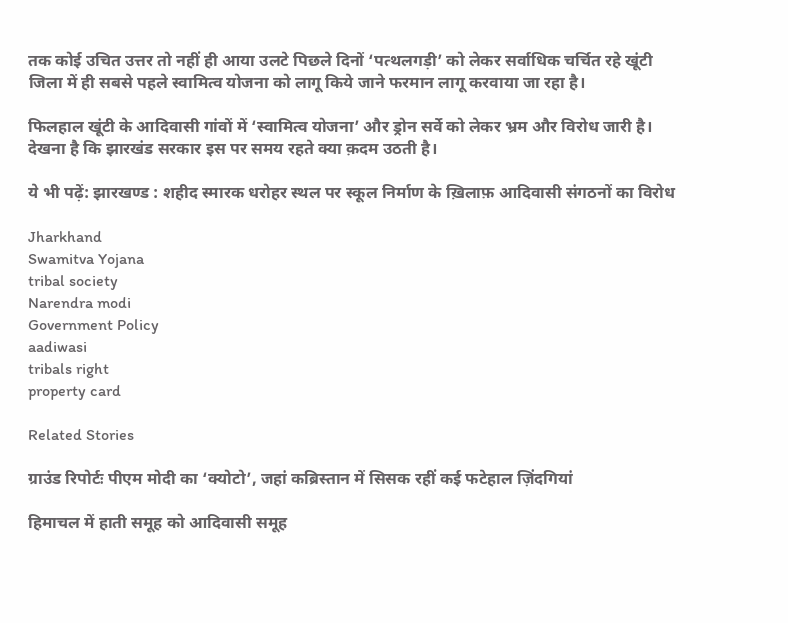तक कोई उचित उत्तर तो नहीं ही आया उलटे पिछले दिनों ‘पत्थलगड़ी’ को लेकर सर्वाधिक चर्चित रहे खूंटी जिला में ही सबसे पहले स्वामित्व योजना को लागू किये जाने फरमान लागू करवाया जा रहा है।

फिलहाल खूंटी के आदिवासी गांवों में ‘स्वामित्व योजना’ और ड्रोन सर्वे को लेकर भ्रम और विरोध जारी है। देखना है कि झारखंड सरकार इस पर समय रहते क्या क़दम उठती है।

ये भी पढ़ें: झारखण्ड : शहीद स्मारक धरोहर स्थल पर स्कूल निर्माण के ख़िलाफ़ आदिवासी संगठनों का विरोध

Jharkhand
Swamitva Yojana
tribal society
Narendra modi
Government Policy
aadiwasi
tribals right
property card

Related Stories

ग्राउंड रिपोर्टः पीएम मोदी का ‘क्योटो’, जहां कब्रिस्तान में सिसक रहीं कई फटेहाल ज़िंदगियां

हिमाचल में हाती समूह को आदिवासी समूह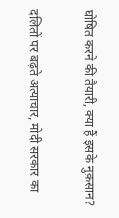घोषित करने की तैयारी, क्या हैं इसके नुक़सान?

दलितों पर बढ़ते अत्याचार, मोदी सरकार का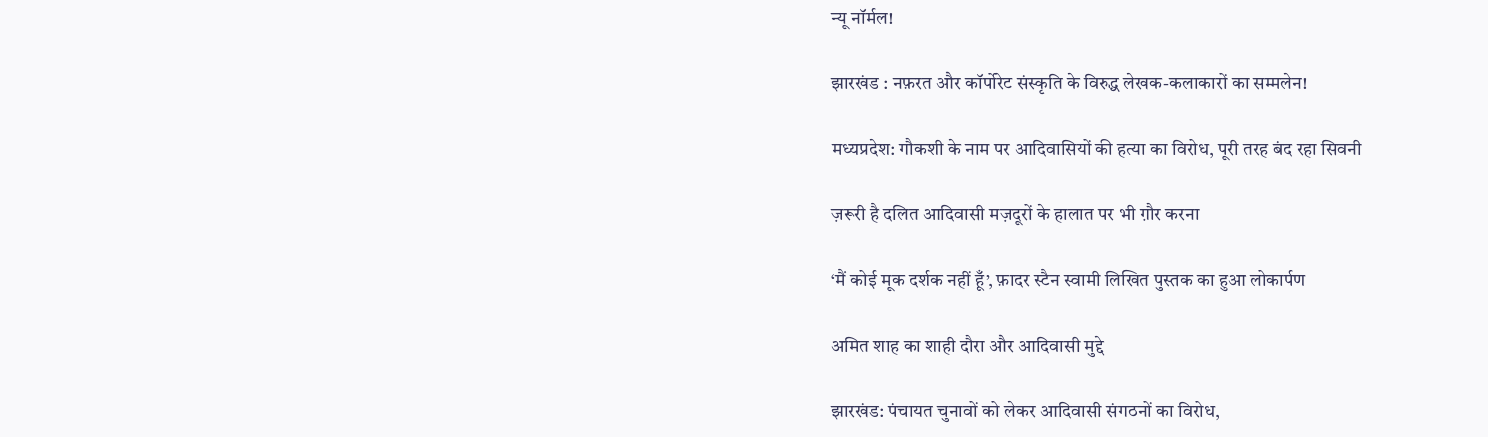न्यू नॉर्मल!

झारखंड : नफ़रत और कॉर्पोरेट संस्कृति के विरुद्ध लेखक-कलाकारों का सम्मलेन!

मध्यप्रदेश: गौकशी के नाम पर आदिवासियों की हत्या का विरोध, पूरी तरह बंद रहा सिवनी

ज़रूरी है दलित आदिवासी मज़दूरों के हालात पर भी ग़ौर करना

‘मैं कोई मूक दर्शक नहीं हूँ’, फ़ादर स्टैन स्वामी लिखित पुस्तक का हुआ लोकार्पण

अमित शाह का शाही दौरा और आदिवासी मुद्दे

झारखंड: पंचायत चुनावों को लेकर आदिवासी संगठनों का विरोध,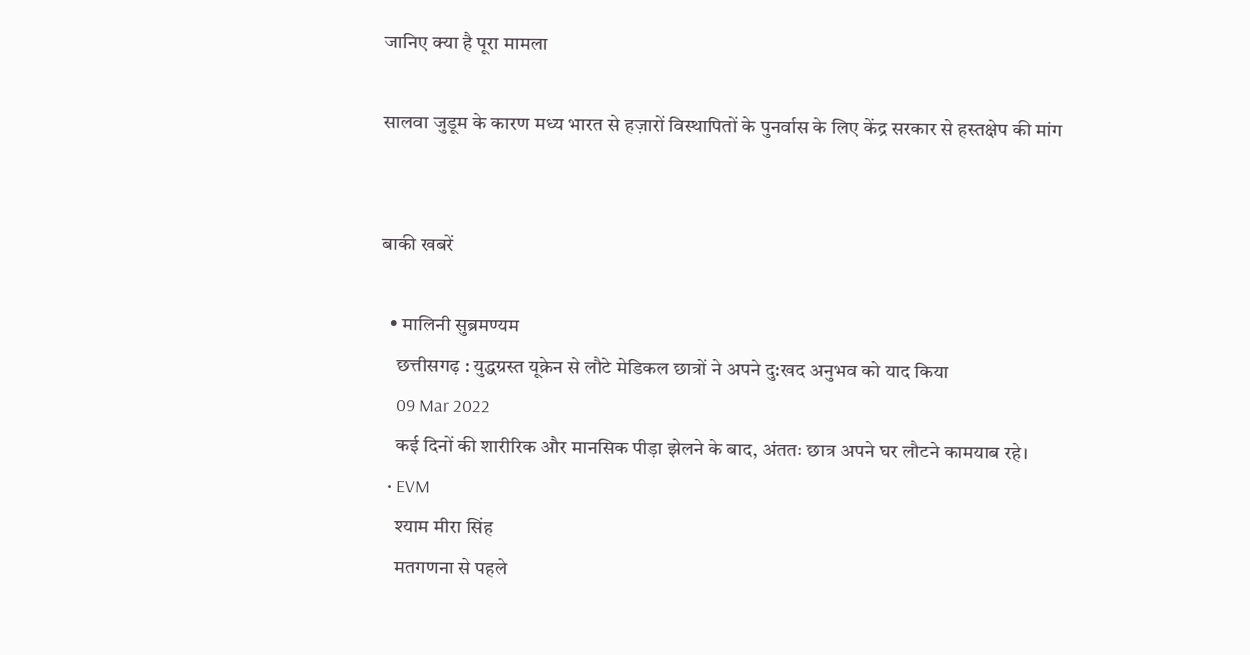जानिए क्या है पूरा मामला

सालवा जुडूम के कारण मध्य भारत से हज़ारों विस्थापितों के पुनर्वास के लिए केंद्र सरकार से हस्तक्षेप की मांग


बाकी खबरें

  • मालिनी सुब्रमण्यम
    छत्तीसगढ़ : युद्धग्रस्त यूक्रेन से लौटे मेडिकल छात्रों ने अपने दु:खद अनुभव को याद किया
    09 Mar 2022
    कई दिनों की शारीरिक और मानसिक पीड़ा झेलने के बाद, अंततः छात्र अपने घर लौटने कामयाब रहे।
  • EVM
    श्याम मीरा सिंह
    मतगणना से पहले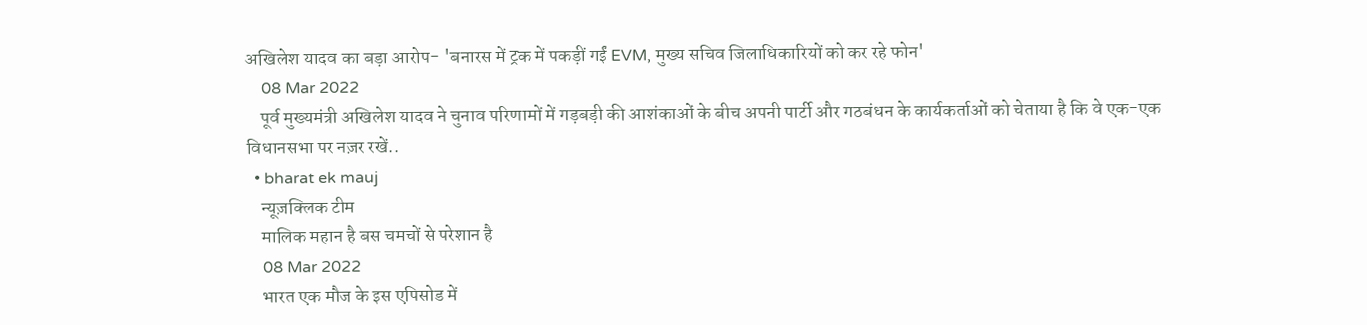अखिलेश यादव का बड़ा आरोप- 'बनारस में ट्रक में पकड़ीं गईं EVM, मुख्य सचिव जिलाधिकारियों को कर रहे फोन'
    08 Mar 2022
    पूर्व मुख्यमंत्री अखिलेश यादव ने चुनाव परिणामों में गड़बड़ी की आशंकाओं के बीच अपनी पार्टी और गठबंधन के कार्यकर्ताओं को चेताया है कि वे एक-एक विधानसभा पर नज़र रखें..
  • bharat ek mauj
    न्यूज़क्लिक टीम
    मालिक महान है बस चमचों से परेशान है
    08 Mar 2022
    भारत एक मौज के इस एपिसोड में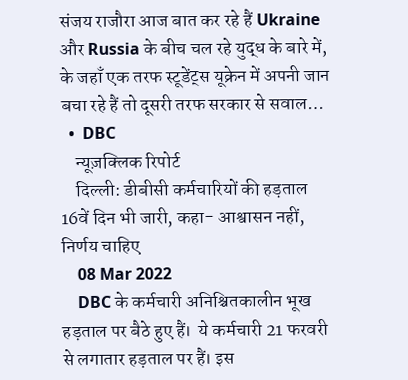संजय राजौरा आज बात कर रहे हैं Ukraine और Russia के बीच चल रहे युद्ध के बारे में, के जहाँ एक तरफ स्टूडेंट्स यूक्रेन में अपनी जान बचा रहे हैं तो दूसरी तरफ सरकार से सवाल…
  •  DBC
    न्यूज़क्लिक रिपोर्ट
    दिल्ली: डीबीसी कर्मचारियों की हड़ताल 16वें दिन भी जारी, कहा- आश्वासन नहीं, निर्णय चाहिए
    08 Mar 2022
    DBC के कर्मचारी अनिश्चितकालीन भूख हड़ताल पर बैठे हुए हैं।  ये कर्मचारी 21 फरवरी से लगातार हड़ताल पर हैं। इस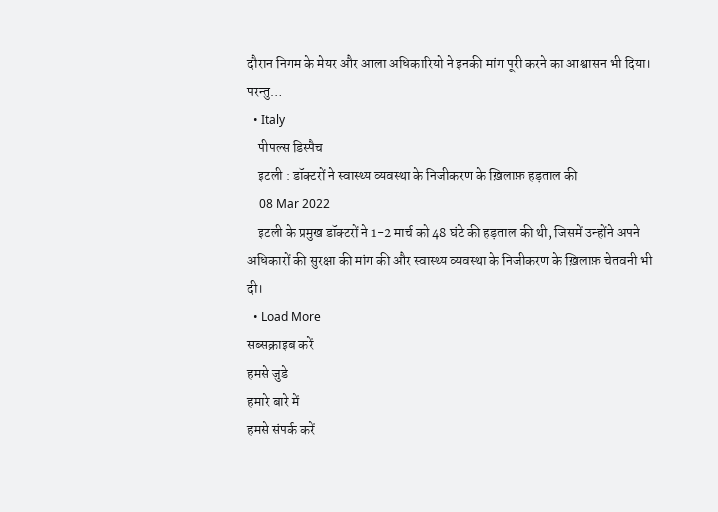दौरान निगम के मेयर और आला अधिकारियो ने इनकी मांग पूरी करने का आश्वासन भी दिया। परन्तु…
  • Italy
    पीपल्स डिस्पैच
    इटली : डॉक्टरों ने स्वास्थ्य व्यवस्था के निजीकरण के ख़िलाफ़ हड़ताल की
    08 Mar 2022
    इटली के प्रमुख डॉक्टरों ने 1-2 मार्च को 48 घंटे की हड़ताल की थी, जिसमें उन्होंने अपने अधिकारों की सुरक्षा की मांग की और स्वास्थ्य व्यवस्था के निजीकरण के ख़िलाफ़ चेतवनी भी दी।
  • Load More
सब्सक्राइब करें
हमसे जुडे
हमारे बारे में
हमसे संपर्क करें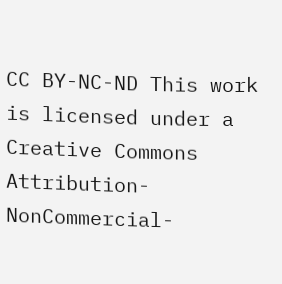CC BY-NC-ND This work is licensed under a Creative Commons Attribution-NonCommercial-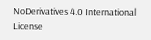NoDerivatives 4.0 International License